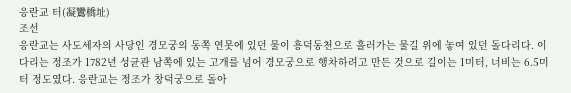응란교 터(凝鸞橋址)
조선
응란교는 사도세자의 사당인 경모궁의 동쪽 연못에 있던 물이 흥덕동천으로 흘러가는 물길 위에 놓여 있던 돌다리다. 이 다리는 정조가 1782년 성균관 남쪽에 있는 고개를 넘어 경모궁으로 행차하려고 만든 것으로 길이는 1미터, 너비는 6.5미터 정도였다. 응란교는 정조가 창덕궁으로 돌아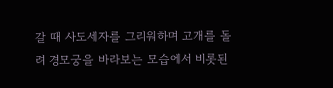갈 때 사도세자를 그리워하며 고개를 돌려 경모궁을 바라보는 모습에서 비롯된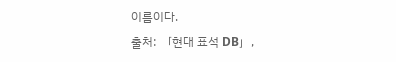이름이다.
출처: 「현대 표석 DB」,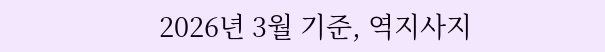2026년 3월 기준, 역지사지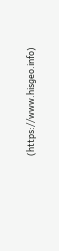(https://www.hisgeo.info)